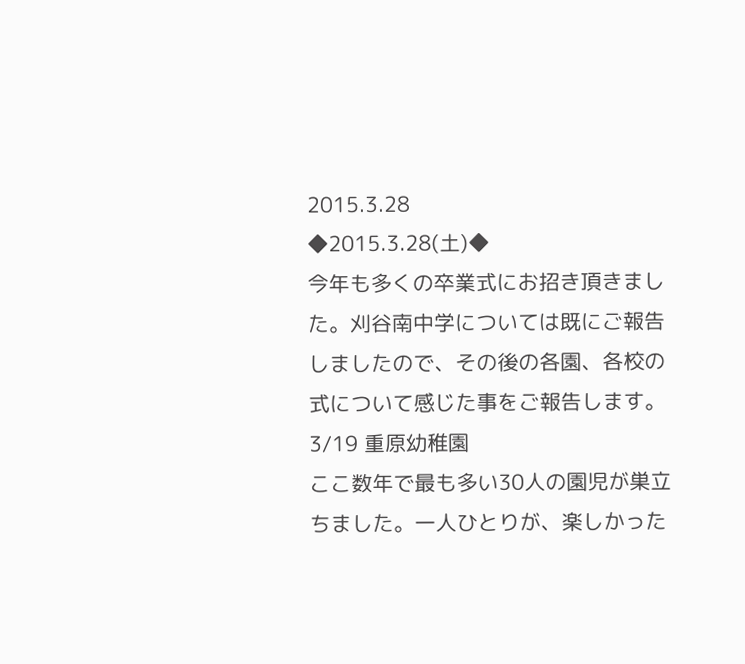2015.3.28
◆2015.3.28(土)◆
今年も多くの卒業式にお招き頂きました。刈谷南中学については既にご報告しましたので、その後の各園、各校の式について感じた事をご報告します。
3/19 重原幼稚園
ここ数年で最も多い30人の園児が巣立ちました。一人ひとりが、楽しかった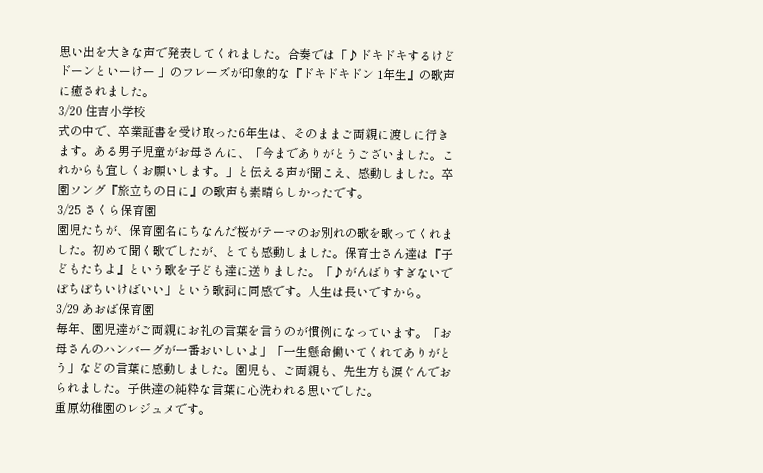思い出を大きな声で発表してくれました。合奏では「♪ドキドキするけど ドーンといーけー 」のフレーズが印象的な『ドキドキドン 1年生』の歌声に癒されました。
3/20 住吉小学校
式の中で、卒業証書を受け取った6年生は、そのままご両親に渡しに行きます。ある男子児童がお母さんに、「今までありがとうございました。これからも宜しくお願いします。」と伝える声が聞こえ、感動しました。卒園ソング『旅立ちの日に』の歌声も素晴らしかったです。
3/25 さくら保育園
園児たちが、保育園名にちなんだ桜がテーマのお別れの歌を歌ってくれました。初めて聞く歌でしたが、とても感動しました。保育士さん達は『子どもたちよ』という歌を子ども達に送りました。「♪がんばりすぎないで ぼちぼちいけばいい」という歌詞に同感です。人生は長いですから。
3/29 あおば保育園
毎年、園児達がご両親にお礼の言葉を言うのが慣例になっています。「お母さんのハンバーグが一番おいしいよ」「一生懸命働いてくれてありがとう」などの言葉に感動しました。園児も、ご両親も、先生方も涙ぐんでおられました。子供達の純粋な言葉に心洗われる思いでした。
重原幼稚園のレジュメです。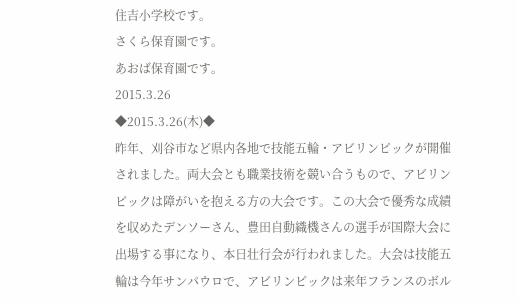住吉小学校です。
さくら保育園です。
あおば保育園です。
2015.3.26
◆2015.3.26(木)◆
昨年、刈谷市など県内各地で技能五輪・アビリンピックが開催されました。両大会とも職業技術を競い合うもので、アビリンピックは障がいを抱える方の大会です。この大会で優秀な成績を収めたデンソーさん、豊田自動織機さんの選手が国際大会に出場する事になり、本日壮行会が行われました。大会は技能五輪は今年サンパウロで、アビリンピックは来年フランスのボル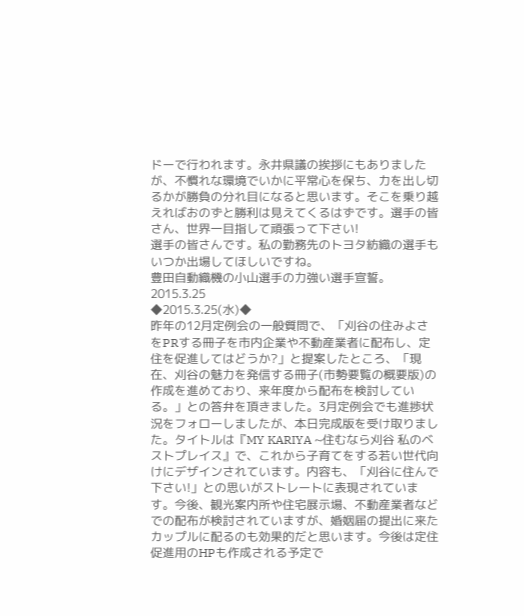ドーで行われます。永井県議の挨拶にもありましたが、不慣れな環境でいかに平常心を保ち、力を出し切るかが勝負の分れ目になると思います。そこを乗り越えればおのずと勝利は見えてくるはずです。選手の皆さん、世界一目指して頑張って下さい!
選手の皆さんです。私の勤務先のトヨタ紡織の選手もいつか出場してほしいですね。
豊田自動織機の小山選手の力強い選手宣誓。
2015.3.25
◆2015.3.25(水)◆
昨年の12月定例会の一般質問で、「刈谷の住みよさをPRする冊子を市内企業や不動産業者に配布し、定住を促進してはどうか?」と提案したところ、「現在、刈谷の魅力を発信する冊子(市勢要覧の概要版)の作成を進めており、来年度から配布を検討している。」との答弁を頂きました。3月定例会でも進捗状況をフォローしましたが、本日完成版を受け取りました。タイトルは『MY KARIYA ~住むなら刈谷 私のベストプレイス』で、これから子育てをする若い世代向けにデザインされています。内容も、「刈谷に住んで下さい!」との思いがストレートに表現されています。今後、観光案内所や住宅展示場、不動産業者などでの配布が検討されていますが、婚姻届の提出に来たカップルに配るのも効果的だと思います。今後は定住促進用のHPも作成される予定で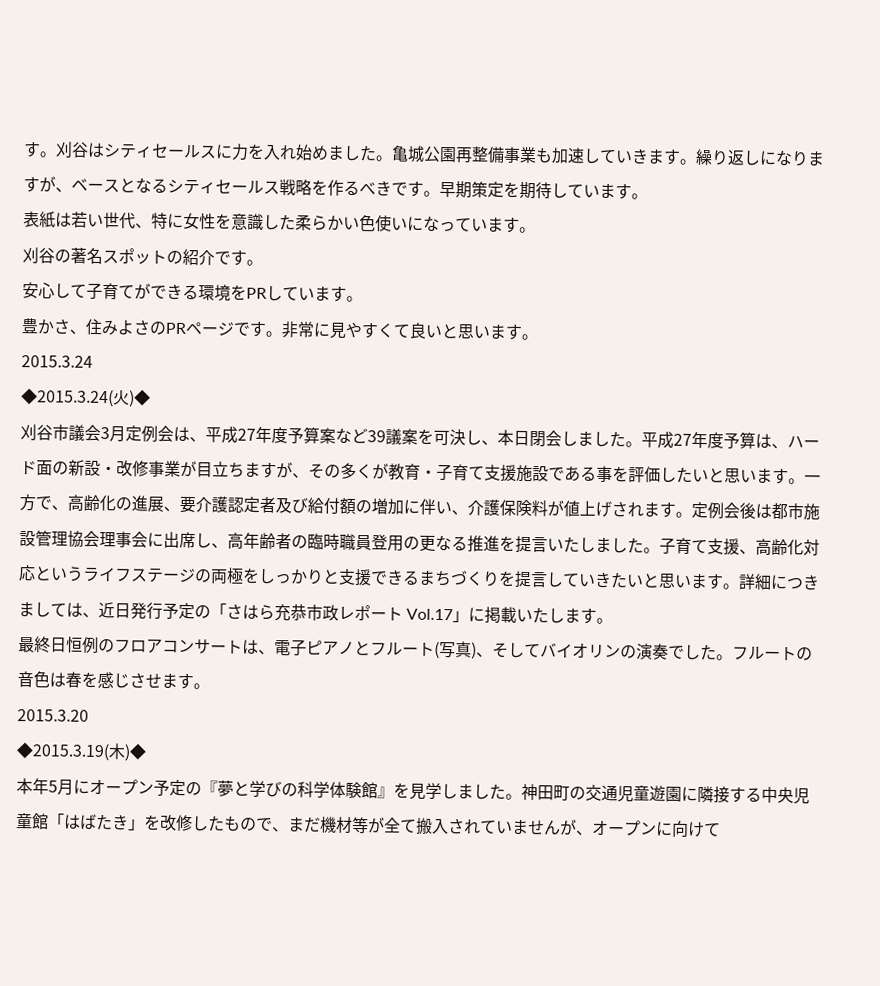す。刈谷はシティセールスに力を入れ始めました。亀城公園再整備事業も加速していきます。繰り返しになりますが、ベースとなるシティセールス戦略を作るべきです。早期策定を期待しています。
表紙は若い世代、特に女性を意識した柔らかい色使いになっています。
刈谷の著名スポットの紹介です。
安心して子育てができる環境をPRしています。
豊かさ、住みよさのPRページです。非常に見やすくて良いと思います。
2015.3.24
◆2015.3.24(火)◆
刈谷市議会3月定例会は、平成27年度予算案など39議案を可決し、本日閉会しました。平成27年度予算は、ハード面の新設・改修事業が目立ちますが、その多くが教育・子育て支援施設である事を評価したいと思います。一方で、高齢化の進展、要介護認定者及び給付額の増加に伴い、介護保険料が値上げされます。定例会後は都市施設管理協会理事会に出席し、高年齢者の臨時職員登用の更なる推進を提言いたしました。子育て支援、高齢化対応というライフステージの両極をしっかりと支援できるまちづくりを提言していきたいと思います。詳細につきましては、近日発行予定の「さはら充恭市政レポート Vol.17」に掲載いたします。
最終日恒例のフロアコンサートは、電子ピアノとフルート(写真)、そしてバイオリンの演奏でした。フルートの音色は春を感じさせます。
2015.3.20
◆2015.3.19(木)◆
本年5月にオープン予定の『夢と学びの科学体験館』を見学しました。神田町の交通児童遊園に隣接する中央児童館「はばたき」を改修したもので、まだ機材等が全て搬入されていませんが、オープンに向けて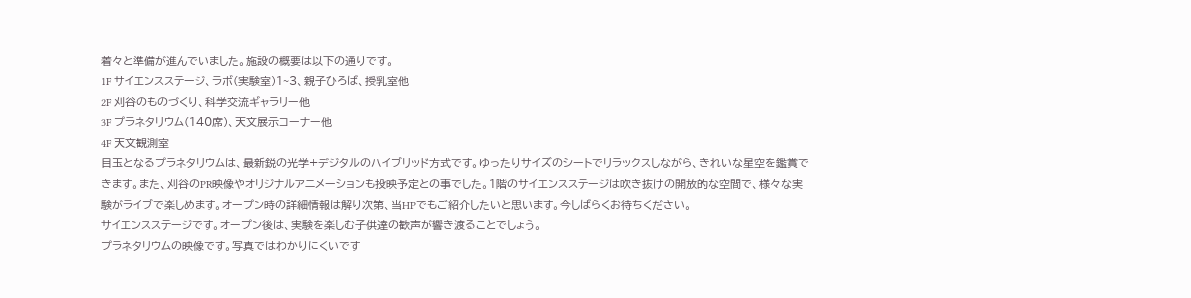着々と準備が進んでいました。施設の概要は以下の通りです。
1F サイエンスステージ、ラボ(実験室)1~3、親子ひろば、授乳室他
2F 刈谷のものづくり、科学交流ギャラリー他
3F プラネタリウム(140席)、天文展示コーナー他
4F 天文観測室
目玉となるプラネタリウムは、最新鋭の光学+デジタルのハイブリッド方式です。ゆったりサイズのシートでリラックスしながら、きれいな星空を鑑賞できます。また、刈谷のPR映像やオリジナルアニメーションも投映予定との事でした。1階のサイエンスステージは吹き抜けの開放的な空間で、様々な実験がライブで楽しめます。オープン時の詳細情報は解り次第、当HPでもご紹介したいと思います。今しばらくお待ちください。
サイエンスステージです。オープン後は、実験を楽しむ子供達の歓声が響き渡ることでしょう。
プラネタリウムの映像です。写真ではわかりにくいです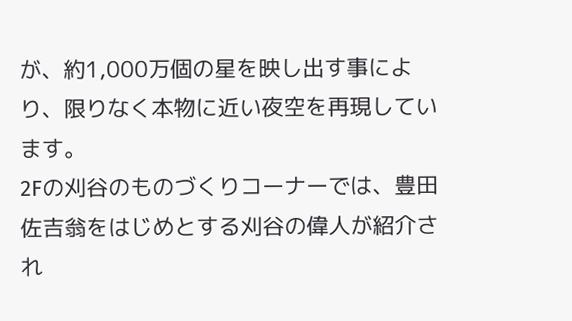が、約1,000万個の星を映し出す事により、限りなく本物に近い夜空を再現しています。
2Fの刈谷のものづくりコーナーでは、豊田佐吉翁をはじめとする刈谷の偉人が紹介され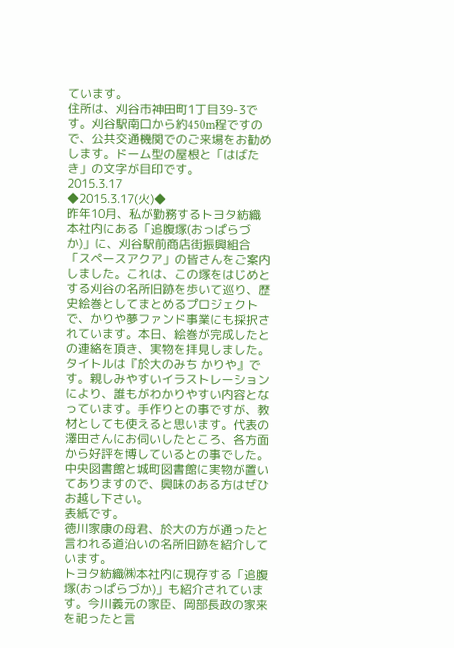ています。
住所は、刈谷市神田町1丁目39-3です。刈谷駅南口から約450m程ですので、公共交通機関でのご来場をお勧めします。ドーム型の屋根と「はばたき」の文字が目印です。
2015.3.17
◆2015.3.17(火)◆
昨年10月、私が勤務するトヨタ紡織本社内にある「追腹塚(おっぱらづか)」に、刈谷駅前商店街振興組合「スペースアクア」の皆さんをご案内しました。これは、この塚をはじめとする刈谷の名所旧跡を歩いて巡り、歴史絵巻としてまとめるプロジェクトで、かりや夢ファンド事業にも採択されています。本日、絵巻が完成したとの連絡を頂き、実物を拝見しました。タイトルは『於大のみち かりや』です。親しみやすいイラストレーションにより、誰もがわかりやすい内容となっています。手作りとの事ですが、教材としても使えると思います。代表の澤田さんにお伺いしたところ、各方面から好評を博しているとの事でした。中央図書館と城町図書館に実物が置いてありますので、興味のある方はぜひお越し下さい。
表紙です。
徳川家康の母君、於大の方が通ったと言われる道沿いの名所旧跡を紹介しています。
トヨタ紡織㈱本社内に現存する「追腹塚(おっぱらづか)」も紹介されています。今川義元の家臣、岡部長政の家来を祀ったと言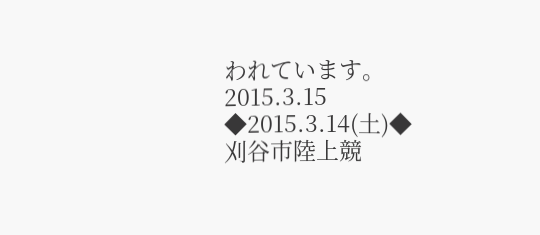われています。
2015.3.15
◆2015.3.14(土)◆
刈谷市陸上競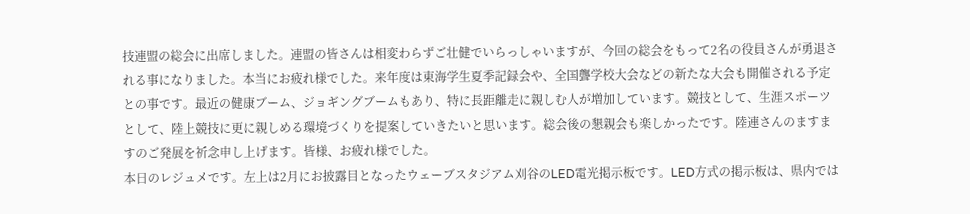技連盟の総会に出席しました。連盟の皆さんは相変わらずご壮健でいらっしゃいますが、今回の総会をもって2名の役員さんが勇退される事になりました。本当にお疲れ様でした。来年度は東海学生夏季記録会や、全国聾学校大会などの新たな大会も開催される予定との事です。最近の健康ブーム、ジョギングブームもあり、特に長距離走に親しむ人が増加しています。競技として、生涯スポーツとして、陸上競技に更に親しめる環境づくりを提案していきたいと思います。総会後の懇親会も楽しかったです。陸連さんのますますのご発展を祈念申し上げます。皆様、お疲れ様でした。
本日のレジュメです。左上は2月にお披露目となったウェーブスタジアム刈谷のLED電光掲示板です。LED方式の掲示板は、県内では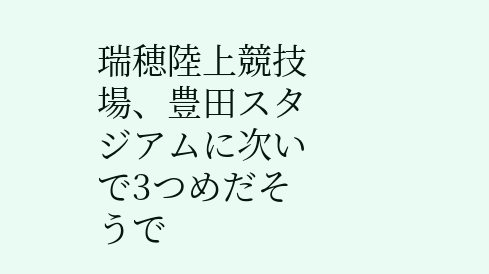瑞穂陸上競技場、豊田スタジアムに次いで3つめだそうで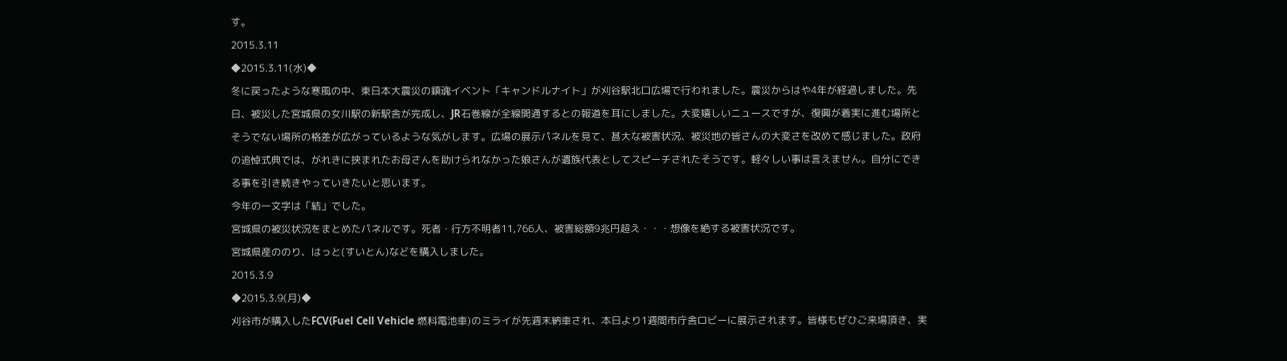す。
2015.3.11
◆2015.3.11(水)◆
冬に戻ったような寒風の中、東日本大震災の鎮魂イベント「キャンドルナイト」が刈谷駅北口広場で行われました。震災からはや4年が経過しました。先日、被災した宮城県の女川駅の新駅舎が完成し、JR石巻線が全線開通するとの報道を耳にしました。大変嬉しいニュースですが、復興が着実に進む場所とそうでない場所の格差が広がっているような気がします。広場の展示パネルを見て、甚大な被害状況、被災地の皆さんの大変さを改めて感じました。政府の追悼式典では、がれきに挟まれたお母さんを助けられなかった娘さんが遺族代表としてスピーチされたそうです。軽々しい事は言えません。自分にできる事を引き続きやっていきたいと思います。
今年の一文字は「結」でした。
宮城県の被災状況をまとめたパネルです。死者・行方不明者11,766人、被害総額9兆円超え・・・想像を絶する被害状況です。
宮城県産ののり、はっと(すいとん)などを購入しました。
2015.3.9
◆2015.3.9(月)◆
刈谷市が購入したFCV(Fuel Cell Vehicle 燃料電池車)のミライが先週末納車され、本日より1週間市庁舎ロビーに展示されます。皆様もぜひご来場頂き、実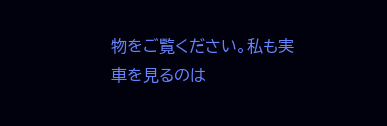物をご覧ください。私も実車を見るのは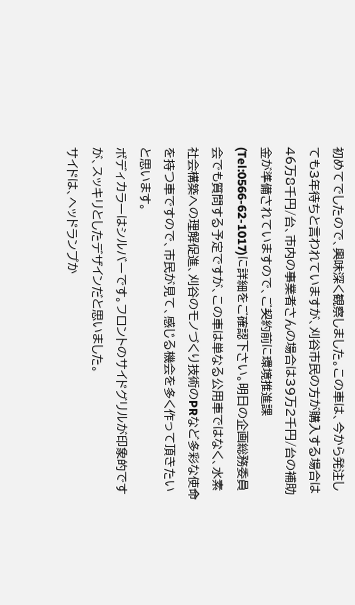初めてでしたので、興味深く観察しました。この車は、今から発注しても3年待ちと言われていますが、刈谷市民の方が購入する場合は46万8千円/台、市内の事業者さんの場合は39万2千円/台の補助金が準備されていますので、ご契約前に環境推進課(Tel:0566-62-1017)に詳細をご確認下さい。明日の企画総務委員会でも質問する予定ですが、この車は単なる公用車ではなく、水素社会構築への理解促進、刈谷のモノづくり技術のPRなど多彩な使命を持つ車ですので、市民が見て、感じる機会を多く作って頂きたいと思います。
ボディカラーはシルバーです。フロントのサイドグリルが印象的ですが、スッキリとしたデザインだと思いました。
サイドは、ヘッドランプか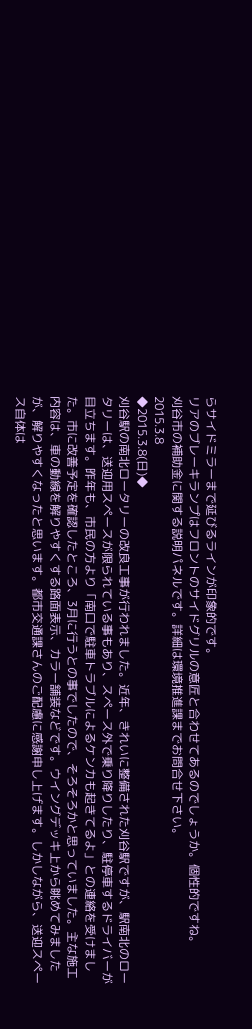らサイドミラーまで延びるラインが印象的です。
リアのブレーキランプはフロントのサイドグリルの意匠と合わせてあるのでしょうか。個性的ですね。
刈谷市の補助金に関する説明パネルです。詳細は環境推進課までお問合せ下さい。
2015.3.8
◆2015.3.8(日)◆
刈谷駅の南北ロータリーの改良工事が行われました。近年、きれいに整備された刈谷駅ですが、駅南北のロータリーは、送迎用スペースが限られている事もあり、スペース外で乗り降りしたり、駐停車するドライバーが目立ちます。昨年も、市民の方より「南口で駐車トラブルによるケンカも起きてるよ」との連絡を受けました。市に改善予定を確認したところ、3月に行うとの事でしたので、そろそろかと思っていました。主な施工内容は、車の動線を解りやすくする路面表示、カラー舗装などです。ウイングデッキ上から眺めてみましたが、解りやすくなったと思います。都市交通課さんのご配慮に感謝申し上げます。しかしながら、送迎スペース自体は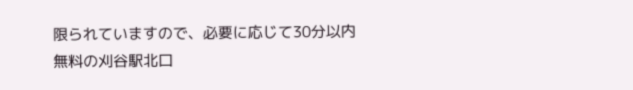限られていますので、必要に応じて30分以内無料の刈谷駅北口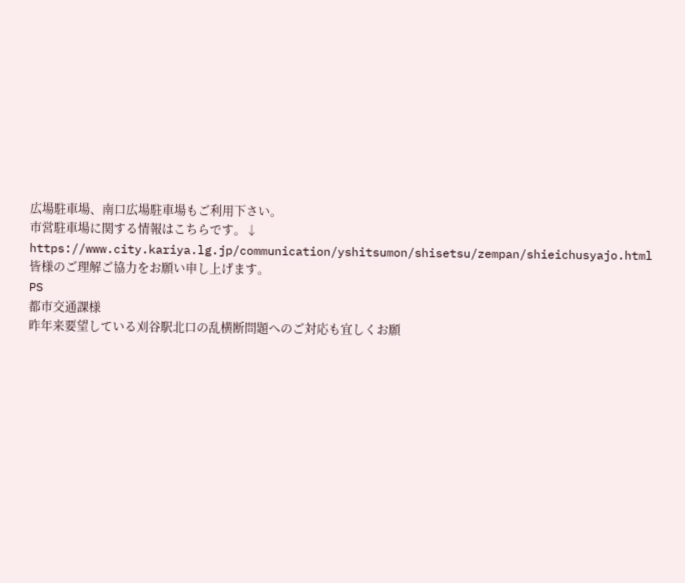広場駐車場、南口広場駐車場もご利用下さい。
市営駐車場に関する情報はこちらです。↓
https://www.city.kariya.lg.jp/communication/yshitsumon/shisetsu/zempan/shieichusyajo.html
皆様のご理解ご協力をお願い申し上げます。
PS
都市交通課様
昨年来要望している刈谷駅北口の乱横断問題へのご対応も宜しくお願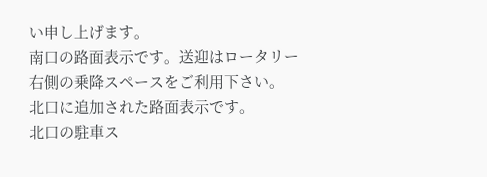い申し上げます。
南口の路面表示です。送迎はロータリー右側の乗降スペースをご利用下さい。
北口に追加された路面表示です。
北口の駐車ス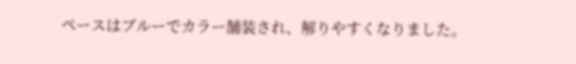ペースはブルーでカラー舗装され、解りやすくなりました。